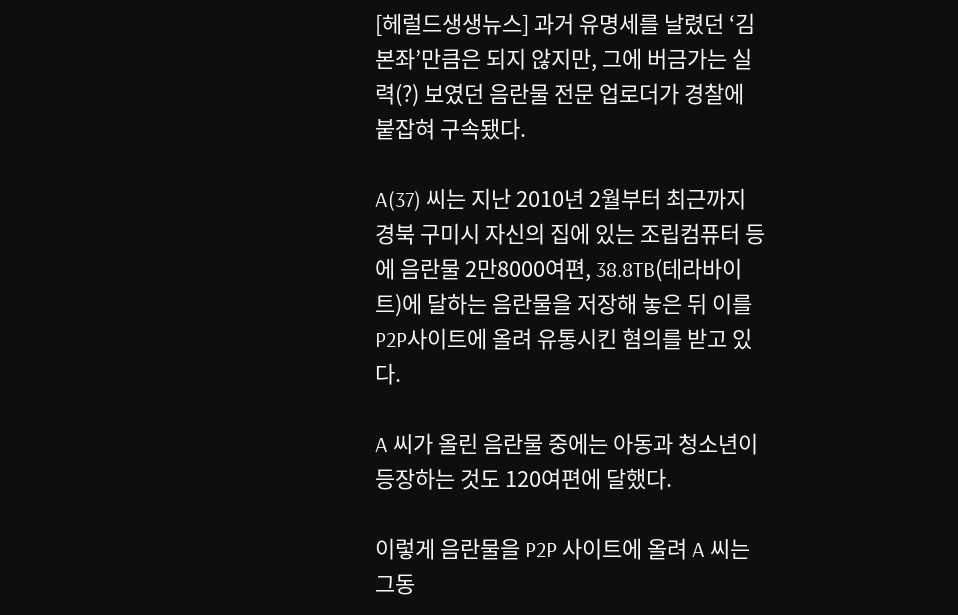[헤럴드생생뉴스] 과거 유명세를 날렸던 ‘김본좌’만큼은 되지 않지만, 그에 버금가는 실력(?) 보였던 음란물 전문 업로더가 경찰에 붙잡혀 구속됐다.

A(37) 씨는 지난 2010년 2월부터 최근까지 경북 구미시 자신의 집에 있는 조립컴퓨터 등에 음란물 2만8000여편, 38.8TB(테라바이트)에 달하는 음란물을 저장해 놓은 뒤 이를 P2P사이트에 올려 유통시킨 혐의를 받고 있다.

A 씨가 올린 음란물 중에는 아동과 청소년이 등장하는 것도 120여편에 달했다.

이렇게 음란물을 P2P 사이트에 올려 A 씨는 그동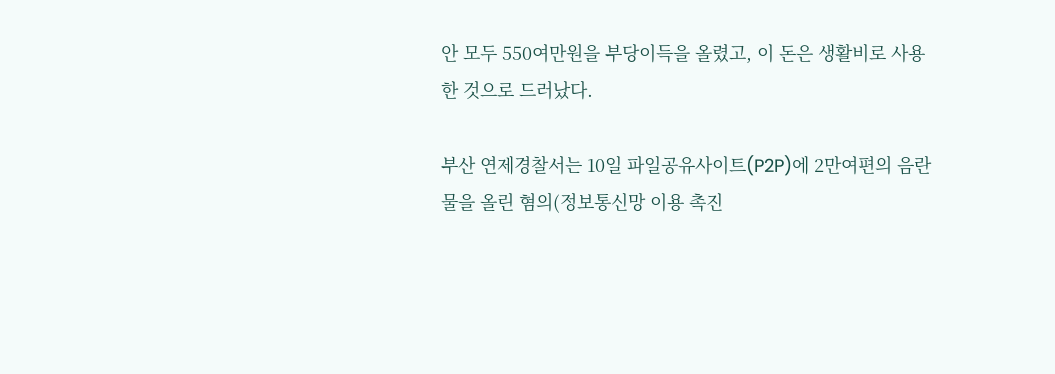안 모두 550여만원을 부당이득을 올렸고, 이 돈은 생활비로 사용한 것으로 드러났다.

부산 연제경찰서는 10일 파일공유사이트(P2P)에 2만여편의 음란물을 올린 혐의(정보통신망 이용 촉진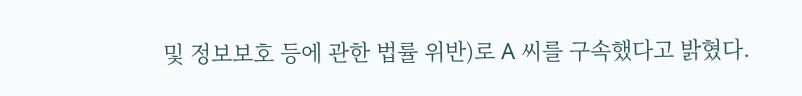및 정보보호 등에 관한 법률 위반)로 A 씨를 구속했다고 밝혔다.